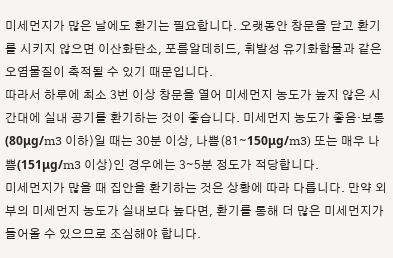미세먼지가 많은 날에도 환기는 필요합니다. 오랫동안 창문을 닫고 환기를 시키지 않으면 이산화탄소, 포름알데히드, 휘발성 유기화합물과 같은 오염물질이 축적될 수 있기 때문입니다.
따라서 하루에 최소 3번 이상 창문을 열어 미세먼지 농도가 높지 않은 시간대에 실내 공기를 환기하는 것이 좋습니다. 미세먼지 농도가 좋음·보통(80μg/m3 이하)일 때는 30분 이상, 나쁨(81∼150μg/m3) 또는 매우 나쁨(151μg/m3 이상)인 경우에는 3∼5분 정도가 적당합니다.
미세먼지가 많을 때 집안을 환기하는 것은 상황에 따라 다릅니다. 만약 외부의 미세먼지 농도가 실내보다 높다면, 환기를 통해 더 많은 미세먼지가 들어올 수 있으므로 조심해야 합니다.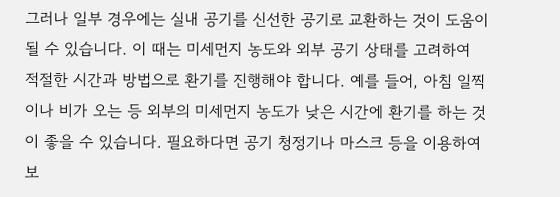그러나 일부 경우에는 실내 공기를 신선한 공기로 교환하는 것이 도움이 될 수 있습니다. 이 때는 미세먼지 농도와 외부 공기 상태를 고려하여 적절한 시간과 방법으로 환기를 진행해야 합니다. 예를 들어, 아침 일찍이나 비가 오는 등 외부의 미세먼지 농도가 낮은 시간에 환기를 하는 것이 좋을 수 있습니다. 필요하다면 공기 청정기나 마스크 등을 이용하여 보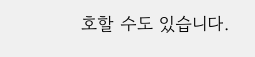호할 수도 있습니다.